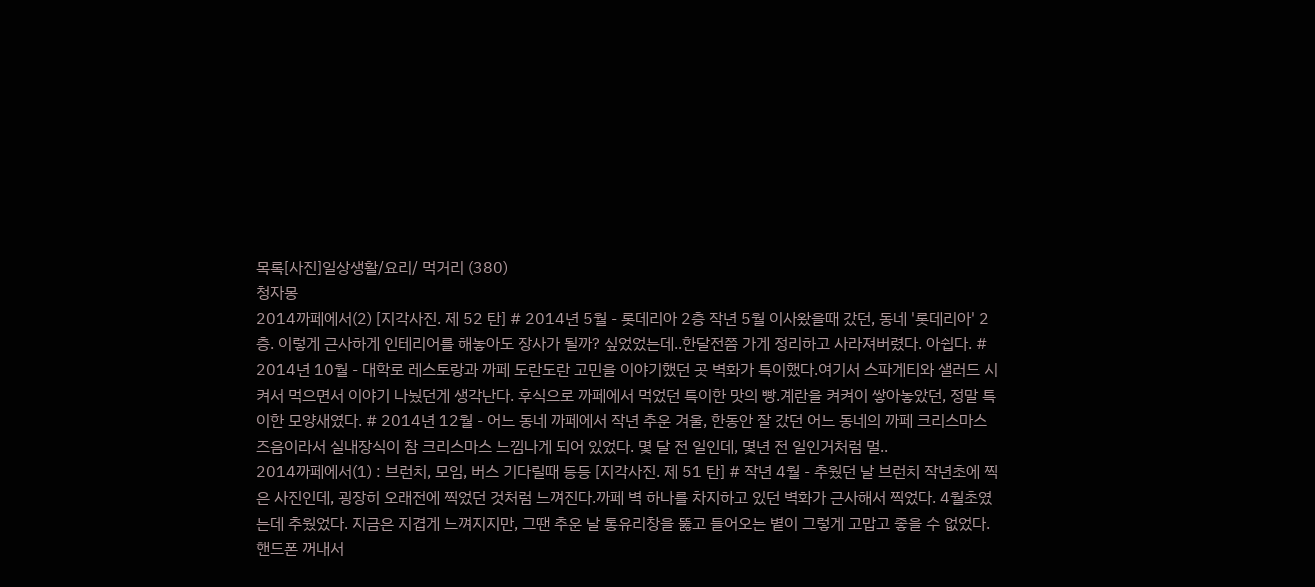목록[사진]일상생활/요리/ 먹거리 (380)
청자몽
2014까페에서(2) [지각사진. 제 52 탄] # 2014년 5월 - 롯데리아 2층 작년 5월 이사왔을때 갔던, 동네 '롯데리아' 2층. 이렇게 근사하게 인테리어를 해놓아도 장사가 될까? 싶었었는데..한달전쯤 가게 정리하고 사라져버렸다. 아쉽다. # 2014년 10월 - 대학로 레스토랑과 까페 도란도란 고민을 이야기했던 곳 벽화가 특이했다.여기서 스파게티와 샐러드 시켜서 먹으면서 이야기 나눴던게 생각난다. 후식으로 까페에서 먹었던 특이한 맛의 빵.계란을 켜켜이 쌓아놓았던, 정말 특이한 모양새였다. # 2014년 12월 - 어느 동네 까페에서 작년 추운 겨울, 한동안 잘 갔던 어느 동네의 까페 크리스마스 즈음이라서 실내장식이 참 크리스마스 느낌나게 되어 있었다. 몇 달 전 일인데, 몇년 전 일인거처럼 멀..
2014까페에서(1) : 브런치, 모임, 버스 기다릴때 등등 [지각사진. 제 51 탄] # 작년 4월 - 추웠던 날 브런치 작년초에 찍은 사진인데, 굉장히 오래전에 찍었던 것처럼 느껴진다.까페 벽 하나를 차지하고 있던 벽화가 근사해서 찍었다. 4월초였는데 추웠었다. 지금은 지겹게 느껴지지만, 그땐 추운 날 통유리창을 뚫고 들어오는 볕이 그렇게 고맙고 좋을 수 없었다.핸드폰 꺼내서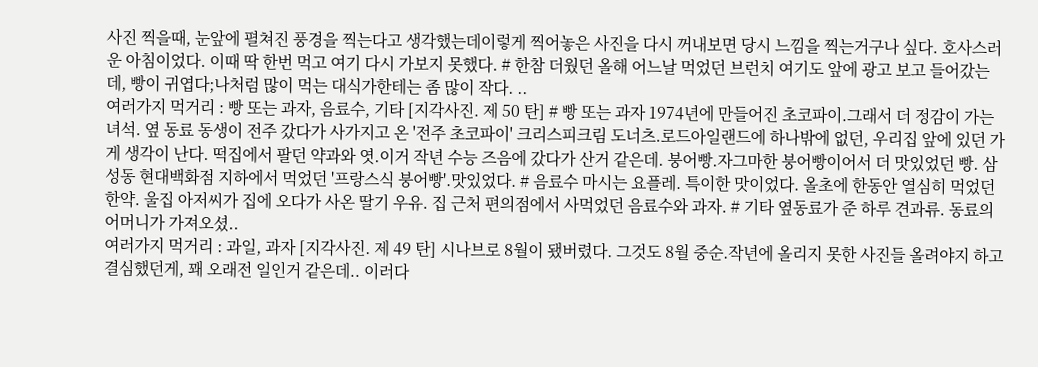사진 찍을때, 눈앞에 펼쳐진 풍경을 찍는다고 생각했는데이렇게 찍어놓은 사진을 다시 꺼내보면 당시 느낌을 찍는거구나 싶다. 호사스러운 아침이었다. 이때 딱 한번 먹고 여기 다시 가보지 못했다. # 한참 더웠던 올해 어느날 먹었던 브런치 여기도 앞에 광고 보고 들어갔는데, 빵이 귀엽다;나처럼 많이 먹는 대식가한테는 좀 많이 작다. ..
여러가지 먹거리 : 빵 또는 과자, 음료수, 기타 [지각사진. 제 50 탄] # 빵 또는 과자 1974년에 만들어진 초코파이.그래서 더 정감이 가는 녀석. 옆 동료 동생이 전주 갔다가 사가지고 온 '전주 초코파이' 크리스피크림 도너츠.로드아일랜드에 하나밖에 없던, 우리집 앞에 있던 가게 생각이 난다. 떡집에서 팔던 약과와 엿.이거 작년 수능 즈음에 갔다가 산거 같은데. 붕어빵.자그마한 붕어빵이어서 더 맛있었던 빵. 삼성동 현대백화점 지하에서 먹었던 '프랑스식 붕어빵'.맛있었다. # 음료수 마시는 요플레. 특이한 맛이었다. 올초에 한동안 열심히 먹었던 한약. 울집 아저씨가 집에 오다가 사온 딸기 우유. 집 근처 편의점에서 사먹었던 음료수와 과자. # 기타 옆동료가 준 하루 견과류. 동료의 어머니가 가져오셨..
여러가지 먹거리 : 과일, 과자 [지각사진. 제 49 탄] 시나브로 8월이 됐버렸다. 그것도 8월 중순.작년에 올리지 못한 사진들 올려야지 하고 결심했던게, 꽤 오래전 일인거 같은데.. 이러다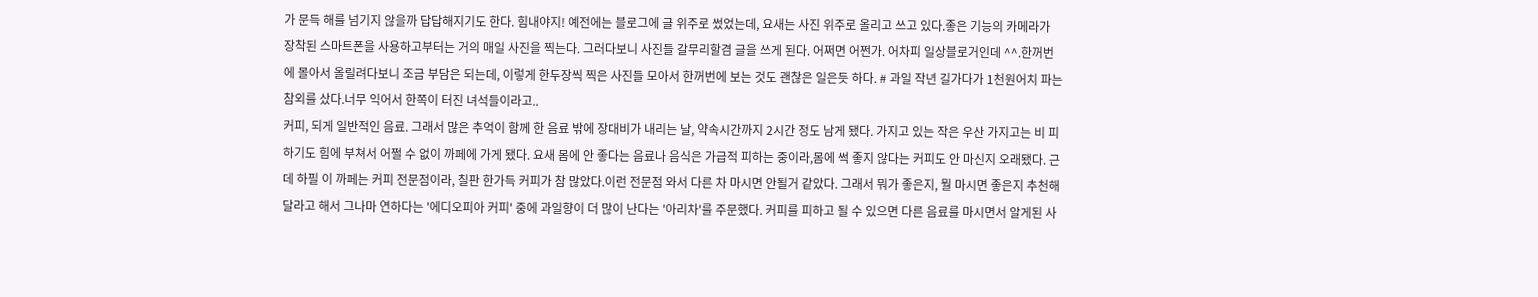가 문득 해를 넘기지 않을까 답답해지기도 한다. 힘내야지! 예전에는 블로그에 글 위주로 썼었는데, 요새는 사진 위주로 올리고 쓰고 있다.좋은 기능의 카메라가 장착된 스마트폰을 사용하고부터는 거의 매일 사진을 찍는다. 그러다보니 사진들 갈무리할겸 글을 쓰게 된다. 어쩌면 어쩐가. 어차피 일상블로거인데 ^^.한꺼번에 몰아서 올릴려다보니 조금 부담은 되는데, 이렇게 한두장씩 찍은 사진들 모아서 한꺼번에 보는 것도 괜찮은 일은듯 하다. # 과일 작년 길가다가 1천원어치 파는 참외를 샀다.너무 익어서 한쪽이 터진 녀석들이라고..
커피, 되게 일반적인 음료. 그래서 많은 추억이 함께 한 음료 밖에 장대비가 내리는 날, 약속시간까지 2시간 정도 남게 됐다. 가지고 있는 작은 우산 가지고는 비 피하기도 힘에 부쳐서 어쩔 수 없이 까페에 가게 됐다. 요새 몸에 안 좋다는 음료나 음식은 가급적 피하는 중이라,몸에 썩 좋지 않다는 커피도 안 마신지 오래됐다. 근데 하필 이 까페는 커피 전문점이라, 칠판 한가득 커피가 참 많았다.이런 전문점 와서 다른 차 마시면 안될거 같았다. 그래서 뭐가 좋은지, 뭘 마시면 좋은지 추천해달라고 해서 그나마 연하다는 '에디오피아 커피' 중에 과일향이 더 많이 난다는 '아리차'를 주문했다. 커피를 피하고 될 수 있으면 다른 음료를 마시면서 알게된 사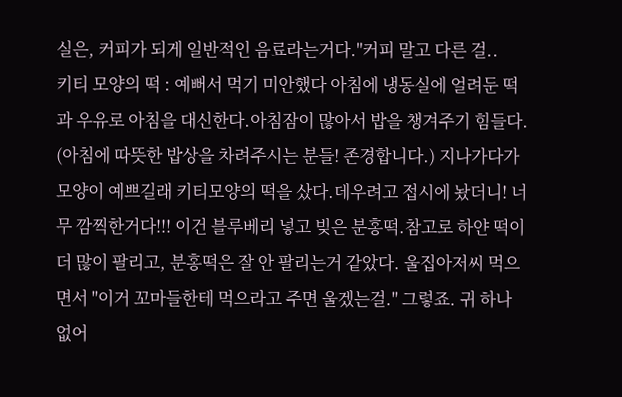실은, 커피가 되게 일반적인 음료라는거다."커피 말고 다른 걸..
키티 모양의 떡 : 예뻐서 먹기 미안했다 아침에 냉동실에 얼려둔 떡과 우유로 아침을 대신한다.아침잠이 많아서 밥을 챙겨주기 힘들다. (아침에 따뜻한 밥상을 차려주시는 분들! 존경합니다.) 지나가다가 모양이 예쁘길래 키티모양의 떡을 샀다.데우려고 접시에 놨더니! 너무 깜찍한거다!!! 이건 블루베리 넣고 빚은 분홍떡.참고로 하얀 떡이 더 많이 팔리고, 분홍떡은 잘 안 팔리는거 같았다. 울집아저씨 먹으면서 "이거 꼬마들한테 먹으라고 주면 울겠는걸." 그렇죠. 귀 하나 없어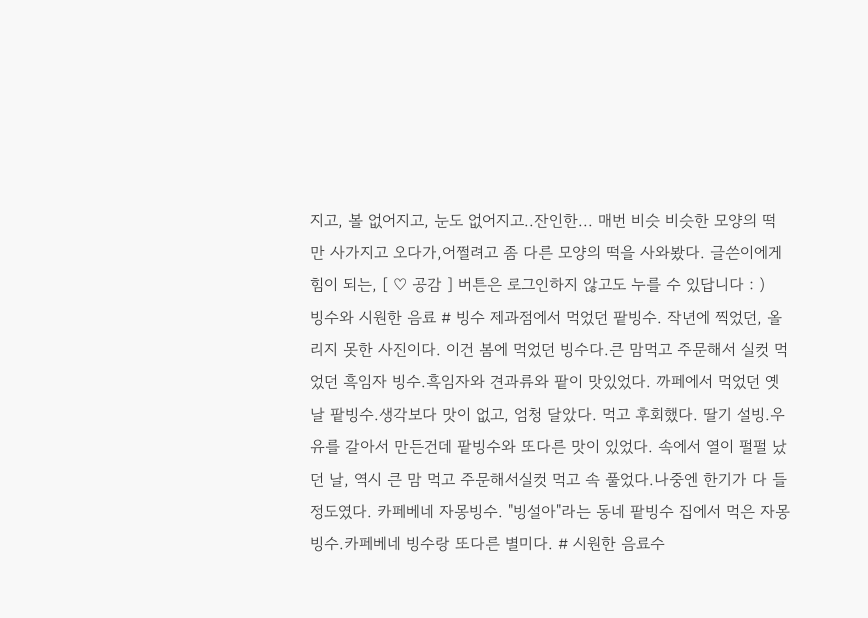지고, 볼 없어지고, 눈도 없어지고..잔인한... 매번 비슷 비슷한 모양의 떡만 사가지고 오다가,어쩔려고 좀 다른 모양의 떡을 사와봤다. 글쓴이에게 힘이 되는, [ ♡ 공감 ] 버튼은 로그인하지 않고도 누를 수 있답니다 : )
빙수와 시원한 음료 # 빙수 제과점에서 먹었던 팥빙수. 작년에 찍었던, 올리지 못한 사진이다. 이건 봄에 먹었던 빙수다.큰 맘먹고 주문해서 실컷 먹었던 흑임자 빙수.흑임자와 견과류와 팥이 맛있었다. 까페에서 먹었던 옛날 팥빙수.생각보다 맛이 없고, 엄청 달았다. 먹고 후회했다. 딸기 설빙.우유를 갈아서 만든건데 팥빙수와 또다른 맛이 있었다. 속에서 열이 펄펄 났던 날, 역시 큰 맘 먹고 주문해서실컷 먹고 속 풀었다.나중엔 한기가 다 들 정도였다. 카페베네 자몽빙수. "빙설아"라는 동네 팥빙수 집에서 먹은 자몽빙수.카페베네 빙수랑 또다른 별미다. # 시원한 음료수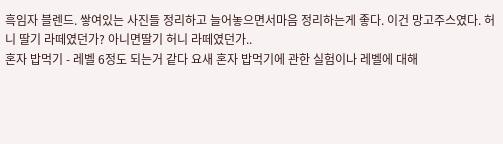흑임자 블렌드. 쌓여있는 사진들 정리하고 늘어놓으면서마음 정리하는게 좋다. 이건 망고주스였다. 허니 딸기 라떼였던가? 아니면딸기 허니 라떼였던가..
혼자 밥먹기 - 레벨 6정도 되는거 같다 요새 혼자 밥먹기에 관한 실험이나 레벨에 대해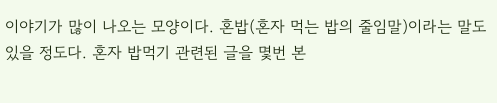이야기가 많이 나오는 모양이다. 혼밥(혼자 먹는 밥의 줄임말)이라는 말도 있을 정도다. 혼자 밥먹기 관련된 글을 몇번 본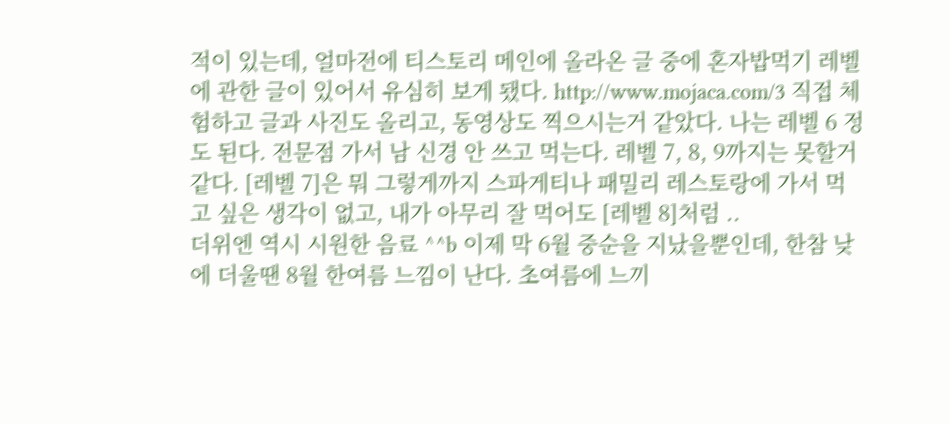적이 있는데, 얼마전에 티스토리 메인에 올라온 글 중에 혼자밥먹기 레벨에 관한 글이 있어서 유심히 보게 됐다. http://www.mojaca.com/3 직접 체험하고 글과 사진도 올리고, 동영상도 찍으시는거 같았다. 나는 레벨 6 정도 된다. 전문점 가서 남 신경 안 쓰고 먹는다. 레벨 7, 8, 9까지는 못할거 같다. [레벨 7]은 뭐 그렇게까지 스파게티나 패밀리 레스토랑에 가서 먹고 싶은 생각이 없고, 내가 아무리 잘 먹어도 [레벨 8]처럼 ..
더위엔 역시 시원한 음료 ^^b 이제 막 6월 중순을 지났을뿐인데, 한참 낮에 더울땐 8월 한여름 느낌이 난다. 초여름에 느끼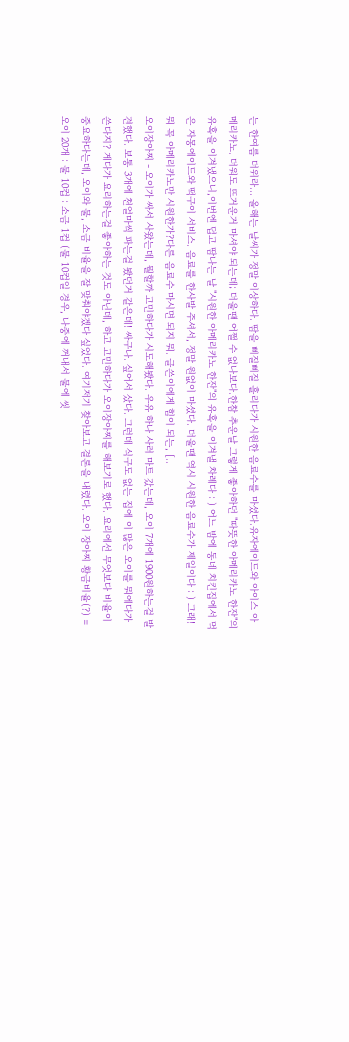는 한여름 더위라... 올해는 날씨가 정말 이상하다. 땀을 삐질삐질 흘리다가 시원한 음료수를 마셨다.유자에이드와 아이스 아메리카노. 더워도 뜨거운거 마셔야 되는데; 더울땐 어쩔 수 없나보다.한참 추운날 그렇게 좋아하던 "따뜻한 아메리카노 한잔"의 유혹을 이겨냈으니,이번엔 덥고 땀나는 날 "시원한 아메리카노 한잔"의 유혹을 이겨낼 차례다 : ) 어느 밤에 동네 치킨집에서 먹은 자몽에이드와 떡구이 서비스. 음료를 한사발 주셔서, 정말 원없이 마셨다. 더울땐 역시 시원한 음료수가 제일이다 : ) 그래! 뭐 꼭 아메리카노만 시원한가?다른 음료수 마시면 되지 뭐. 글쓴이에게 힘이 되는, [..
오이장아찌 - 오이가 싸서 사왔는데, 뭘할까 고민하다가 시도해봤다. 우유 하나 사러 마트 갔는데, 오이 7개에 1900원하는걸 발견했다. 보통 3개에 천얼마씩 파는걸 봤던거 같은데! 싸구나. 싶어서 샀다. 그런데 식구도 없는 집에 이 많은 오이를 뭐에다가 쓴다지? 게다가 요리하는걸 좋아하는 것도 아닌데, 하고 고민하다가 오이장아찌를 해보기로 했다. 요리에선 무엇보다 비율이 중요하다는데, 오이와 물, 소금 비율을 잘 맞춰야겠다 싶었다. 여기저기 찾아보고 결론을 내렸다. 오이 장아찌 황금비율(?) = 오이 20개 : 물 10컵 : 소금 1컵 (물 10컵일 경우, 나중에 꺼내서 물에 씻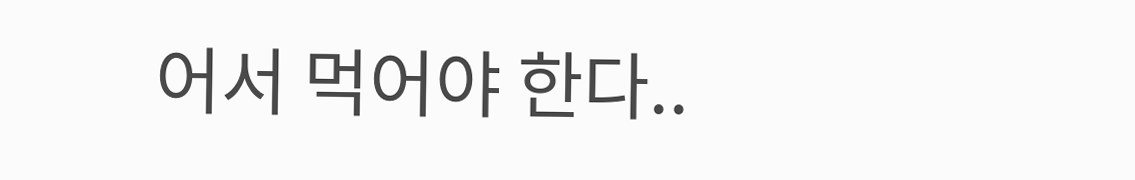어서 먹어야 한다..